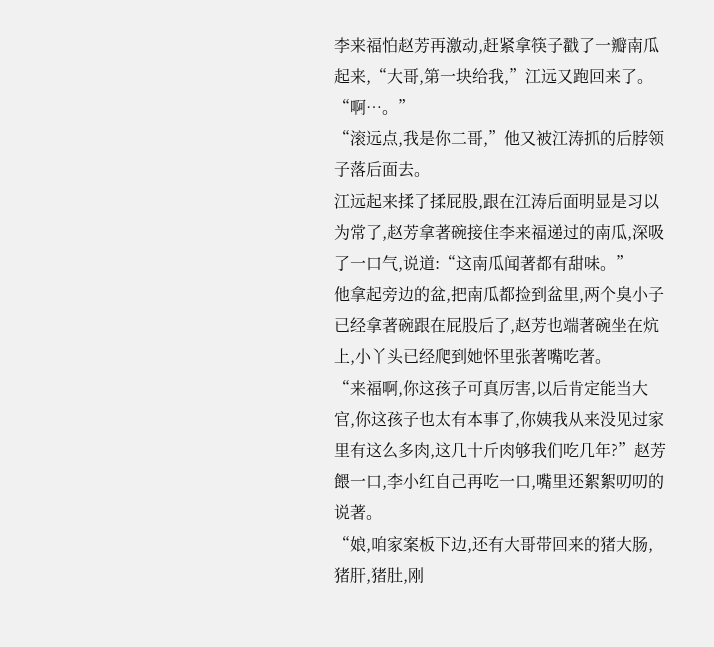李来福怕赵芳再激动,赶紧拿筷子戳了一瓣南瓜起来,“大哥,第一块给我,”江远又跑回来了。
“啊…。”
“滚远点,我是你二哥,”他又被江涛抓的后脖领子落后面去。
江远起来揉了揉屁股,跟在江涛后面明显是习以为常了,赵芳拿著碗接住李来福递过的南瓜,深吸了一口气,说道:“这南瓜闻著都有甜味。”
他拿起旁边的盆,把南瓜都捡到盆里,两个臭小子已经拿著碗跟在屁股后了,赵芳也端著碗坐在炕上,小丫头已经爬到她怀里张著嘴吃著。
“来福啊,你这孩子可真厉害,以后肯定能当大官,你这孩子也太有本事了,你姨我从来没见过家里有这么多肉,这几十斤肉够我们吃几年?”赵芳餵一口,李小红自己再吃一口,嘴里还絮絮叨叨的说著。
“娘,咱家案板下边,还有大哥带回来的猪大肠,猪肝,猪肚,刚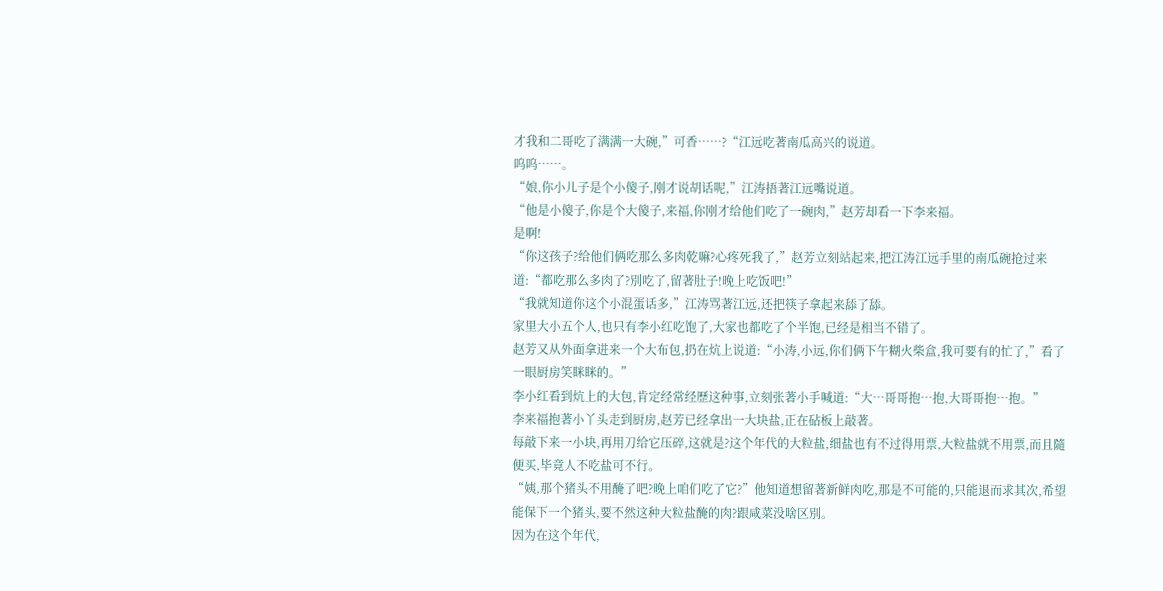才我和二哥吃了满满一大碗,”可香……?“江远吃著南瓜高兴的说道。
呜呜……。
“娘,你小儿子是个小傻子,刚才说胡话呢,”江涛捂著江远嘴说道。
“他是小傻子,你是个大傻子,来福,你刚才给他们吃了一碗肉,”赵芳却看一下李来福。
是啊!
“你这孩子?给他们俩吃那么多肉乾嘛?心疼死我了,”赵芳立刻站起来,把江涛江远手里的南瓜碗抢过来道:“都吃那么多肉了?別吃了,留著肚子!晚上吃饭吧!”
“我就知道你这个小混蛋话多,”江涛骂著江远,还把筷子拿起来舔了舔。
家里大小五个人,也只有李小红吃饱了,大家也都吃了个半饱,已经是相当不错了。
赵芳又从外面拿进来一个大布包,扔在炕上说道:“小涛,小远,你们俩下午糊火柴盒,我可要有的忙了,”看了一眼厨房笑眯眯的。”
李小红看到炕上的大包,肯定经常经歷这种事,立刻张著小手喊道:“大…哥哥抱…抱,大哥哥抱…抱。”
李来福抱著小丫头走到厨房,赵芳已经拿出一大块盐,正在砧板上敲著。
每敲下来一小块,再用刀给它压碎,这就是?这个年代的大粒盐,细盐也有不过得用票,大粒盐就不用票,而且隨便买,毕竟人不吃盐可不行。
“姨,那个猪头不用醃了吧?晚上咱们吃了它?”他知道想留著新鲜肉吃,那是不可能的,只能退而求其次,希望能保下一个猪头,要不然这种大粒盐醃的肉?跟咸菜没啥区別。
因为在这个年代,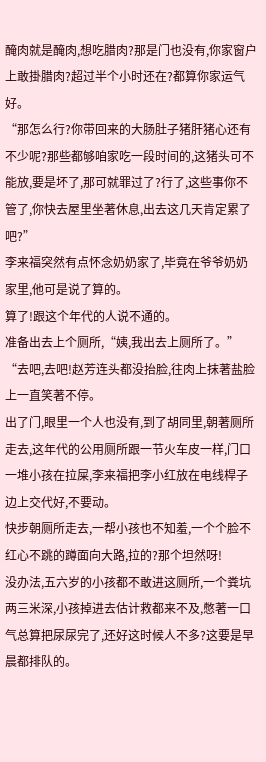醃肉就是醃肉,想吃腊肉?那是门也没有,你家窗户上敢掛腊肉?超过半个小时还在?都算你家运气好。
“那怎么行?你带回来的大肠肚子猪肝猪心还有不少呢?那些都够咱家吃一段时间的,这猪头可不能放,要是坏了,那可就罪过了?行了,这些事你不管了,你快去屋里坐著休息,出去这几天肯定累了吧?”
李来福突然有点怀念奶奶家了,毕竟在爷爷奶奶家里,他可是说了算的。
算了!跟这个年代的人说不通的。
准备出去上个厕所,“姨,我出去上厕所了。”
“去吧,去吧!赵芳连头都没抬脸,往肉上抹著盐脸上一直笑著不停。
出了门,眼里一个人也没有,到了胡同里,朝著厕所走去,这年代的公用厕所跟一节火车皮一样,门口一堆小孩在拉屎,李来福把李小红放在电线桿子边上交代好,不要动。
快步朝厕所走去,一帮小孩也不知羞,一个个脸不红心不跳的蹲面向大路,拉的?那个坦然呀!
没办法,五六岁的小孩都不敢进这厕所,一个粪坑两三米深,小孩掉进去估计救都来不及,憋著一口气总算把尿尿完了,还好这时候人不多?这要是早晨都排队的。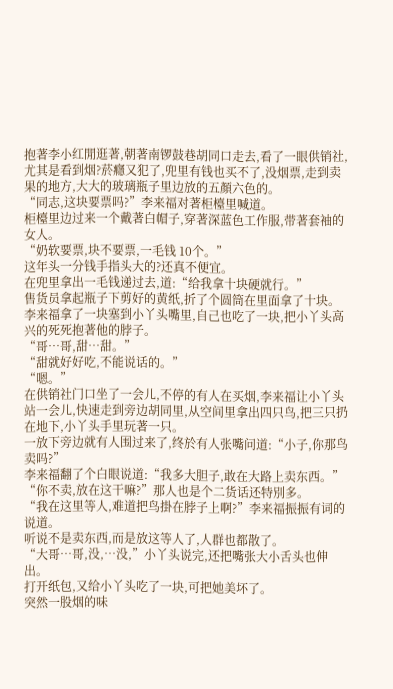抱著李小红閒逛著,朝著南锣鼓巷胡同口走去,看了一眼供销社,尤其是看到烟?菸癮又犯了,兜里有钱也买不了,没烟票,走到卖果的地方,大大的玻璃瓶子里边放的五顏六色的。
“同志,这块要票吗?”李来福对著柜檯里喊道。
柜檯里边过来一个戴著白帽子,穿著深蓝色工作服,带著套袖的女人。
“奶软要票,块不要票,一毛钱 10个。”
这年头一分钱手指头大的?还真不便宜。
在兜里拿出一毛钱递过去,道:“给我拿十块硬就行。”
售货员拿起瓶子下剪好的黄纸,折了个圆筒在里面拿了十块。
李来福拿了一块塞到小丫头嘴里,自己也吃了一块,把小丫头高兴的死死抱著他的脖子。
“哥…哥,甜…甜。”
“甜就好好吃,不能说话的。”
“嗯。”
在供销社门口坐了一会儿,不停的有人在买烟,李来福让小丫头站一会儿,快速走到旁边胡同里,从空间里拿出四只鸟,把三只扔在地下,小丫头手里玩著一只。
一放下旁边就有人围过来了,终於有人张嘴问道:“小子,你那鸟卖吗?”
李来福翻了个白眼说道:“我多大胆子,敢在大路上卖东西。”
“你不卖,放在这干嘛?”那人也是个二货话还特別多。
“我在这里等人,难道把鸟掛在脖子上啊?”李来福振振有词的说道。
听说不是卖东西,而是放这等人了,人群也都散了。
“大哥…哥,没,…没,”小丫头说完,还把嘴张大小舌头也伸出。
打开纸包,又给小丫头吃了一块,可把她美坏了。
突然一股烟的味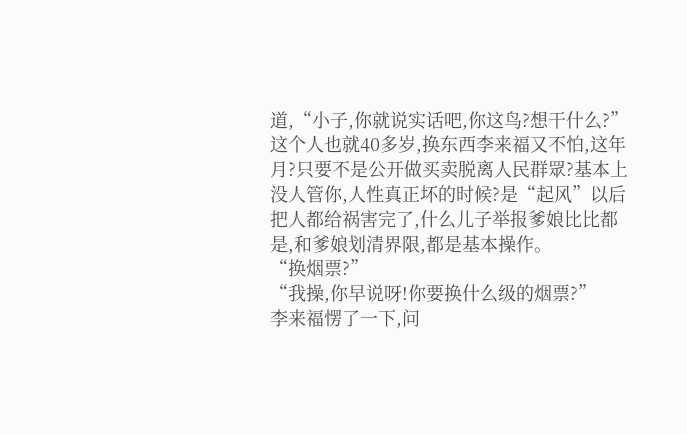道,“小子,你就说实话吧,你这鸟?想干什么?”
这个人也就40多岁,换东西李来福又不怕,这年月?只要不是公开做买卖脱离人民群眾?基本上没人管你,人性真正坏的时候?是“起风”以后把人都给祸害完了,什么儿子举报爹娘比比都是,和爹娘划清界限,都是基本操作。
“换烟票?”
“我操,你早说呀!你要换什么级的烟票?”
李来福愣了一下,问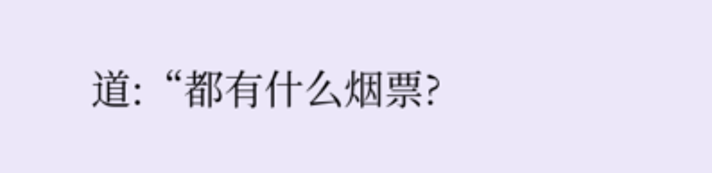道:“都有什么烟票?